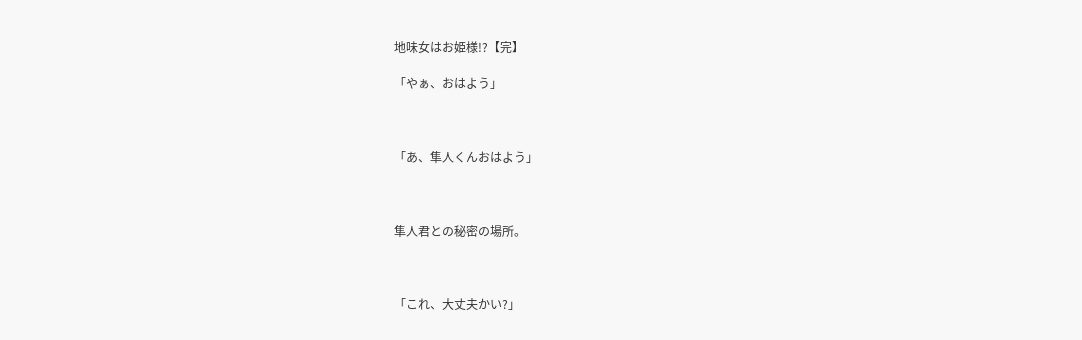地味女はお姫様!?【完】

「やぁ、おはよう」



「あ、隼人くんおはよう」



隼人君との秘密の場所。



「これ、大丈夫かい?」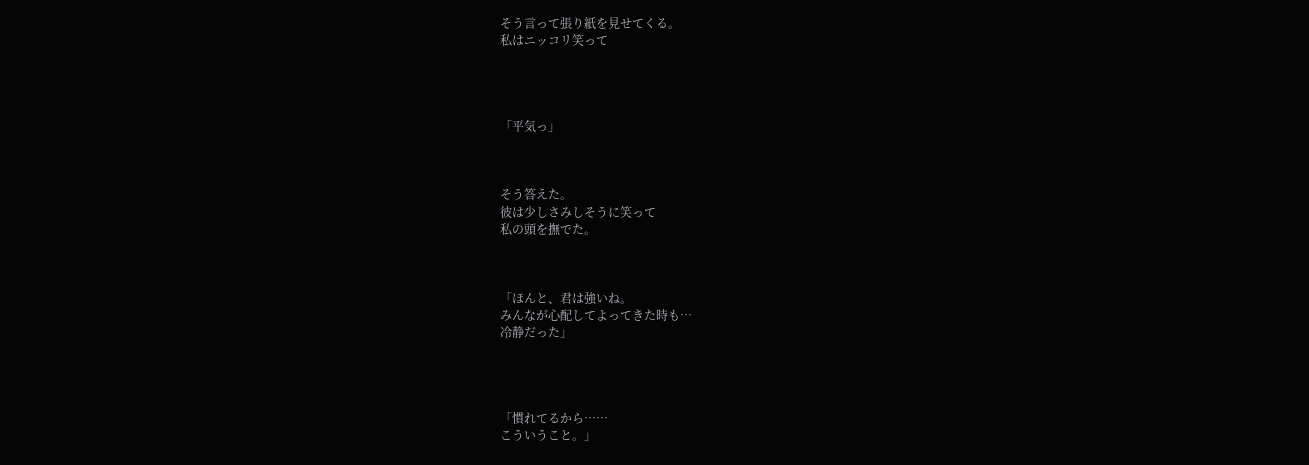そう言って張り紙を見せてくる。
私はニッコリ笑って




「平気っ」



そう答えた。
彼は少しさみしそうに笑って
私の頭を撫でた。



「ほんと、君は強いね。
みんなが心配してよってきた時も…
冷静だった」




「慣れてるから……
こういうこと。」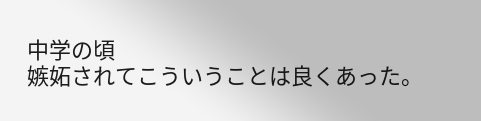中学の頃
嫉妬されてこういうことは良くあった。